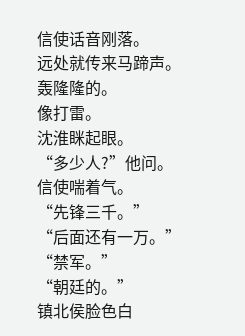信使话音刚落。
远处就传来马蹄声。
轰隆隆的。
像打雷。
沈淮眯起眼。
“多少人?”他问。
信使喘着气。
“先锋三千。”
“后面还有一万。”
“禁军。”
“朝廷的。”
镇北侯脸色白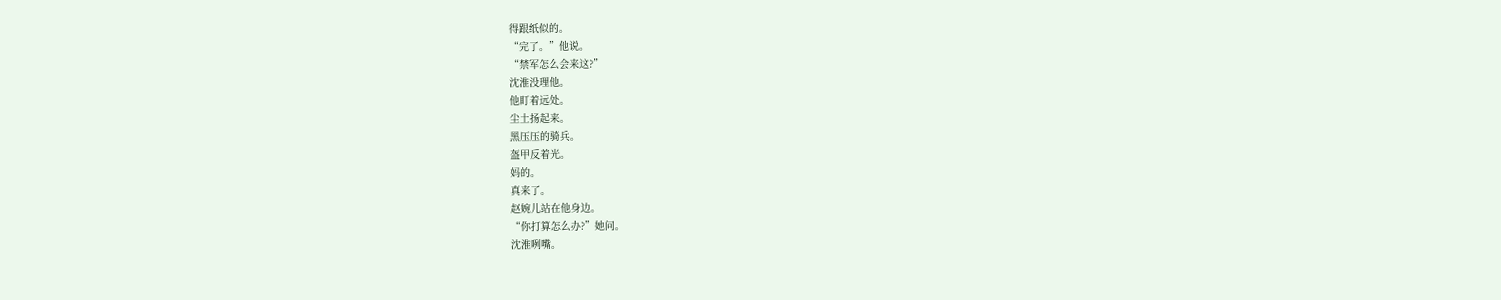得跟纸似的。
“完了。”他说。
“禁军怎么会来这?”
沈淮没理他。
他盯着远处。
尘土扬起来。
黑压压的骑兵。
盔甲反着光。
妈的。
真来了。
赵婉儿站在他身边。
“你打算怎么办?”她问。
沈淮咧嘴。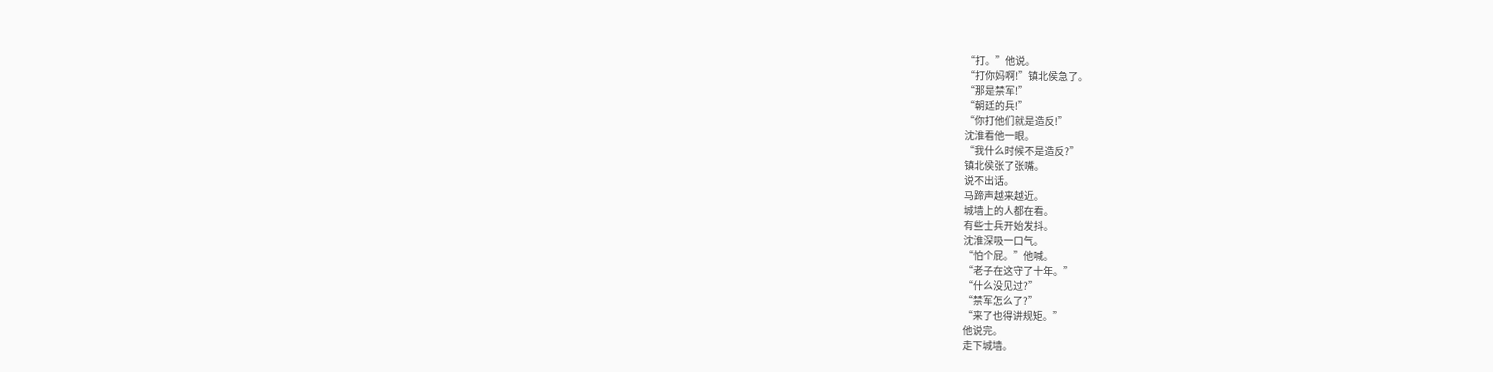“打。”他说。
“打你妈啊!”镇北侯急了。
“那是禁军!”
“朝廷的兵!”
“你打他们就是造反!”
沈淮看他一眼。
“我什么时候不是造反?”
镇北侯张了张嘴。
说不出话。
马蹄声越来越近。
城墙上的人都在看。
有些士兵开始发抖。
沈淮深吸一口气。
“怕个屁。”他喊。
“老子在这守了十年。”
“什么没见过?”
“禁军怎么了?”
“来了也得讲规矩。”
他说完。
走下城墙。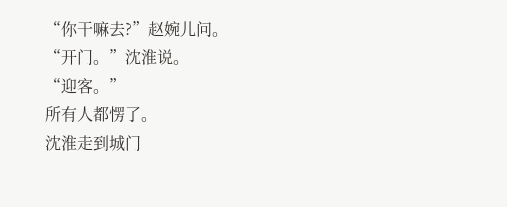“你干嘛去?”赵婉儿问。
“开门。”沈淮说。
“迎客。”
所有人都愣了。
沈淮走到城门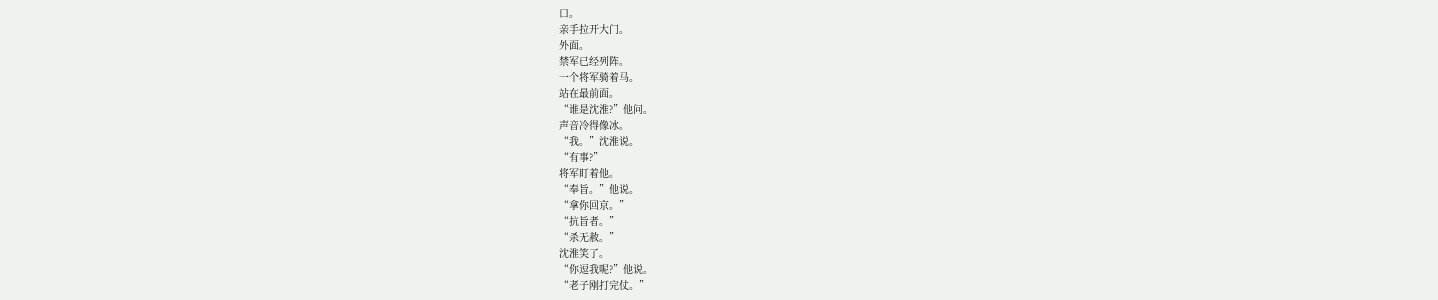口。
亲手拉开大门。
外面。
禁军已经列阵。
一个将军骑着马。
站在最前面。
“谁是沈淮?”他问。
声音冷得像冰。
“我。”沈淮说。
“有事?”
将军盯着他。
“奉旨。”他说。
“拿你回京。”
“抗旨者。”
“杀无赦。”
沈淮笑了。
“你逗我呢?”他说。
“老子刚打完仗。”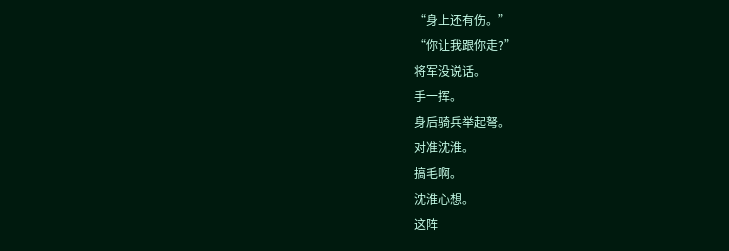“身上还有伤。”
“你让我跟你走?”
将军没说话。
手一挥。
身后骑兵举起弩。
对准沈淮。
搞毛啊。
沈淮心想。
这阵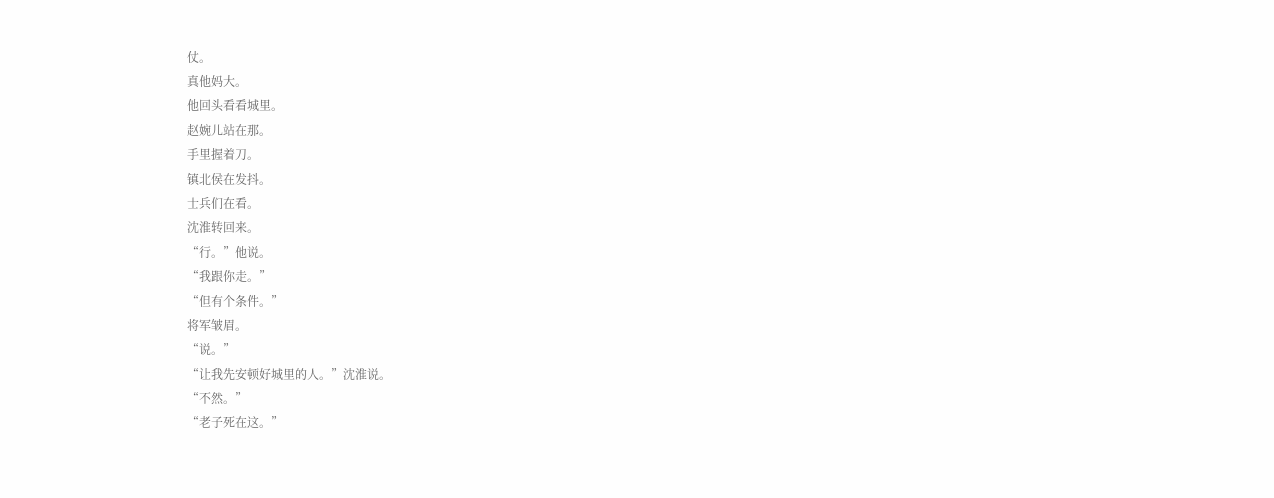仗。
真他妈大。
他回头看看城里。
赵婉儿站在那。
手里握着刀。
镇北侯在发抖。
士兵们在看。
沈淮转回来。
“行。”他说。
“我跟你走。”
“但有个条件。”
将军皱眉。
“说。”
“让我先安顿好城里的人。”沈淮说。
“不然。”
“老子死在这。”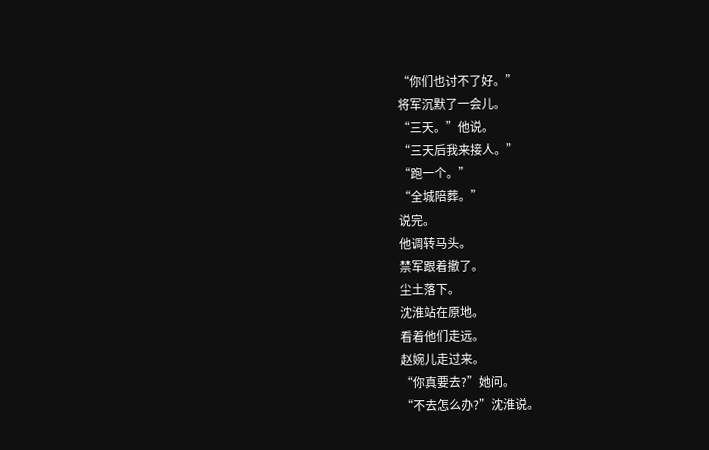“你们也讨不了好。”
将军沉默了一会儿。
“三天。”他说。
“三天后我来接人。”
“跑一个。”
“全城陪葬。”
说完。
他调转马头。
禁军跟着撤了。
尘土落下。
沈淮站在原地。
看着他们走远。
赵婉儿走过来。
“你真要去?”她问。
“不去怎么办?”沈淮说。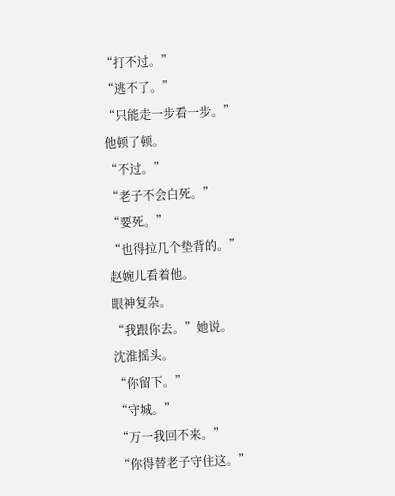“打不过。”
“逃不了。”
“只能走一步看一步。”
他顿了顿。
“不过。”
“老子不会白死。”
“要死。”
“也得拉几个垫背的。”
赵婉儿看着他。
眼神复杂。
“我跟你去。”她说。
沈淮摇头。
“你留下。”
“守城。”
“万一我回不来。”
“你得替老子守住这。”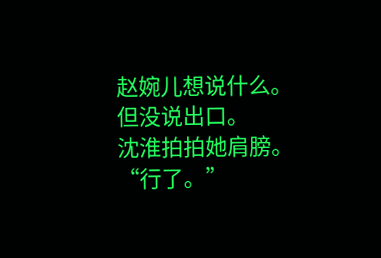赵婉儿想说什么。
但没说出口。
沈淮拍拍她肩膀。
“行了。”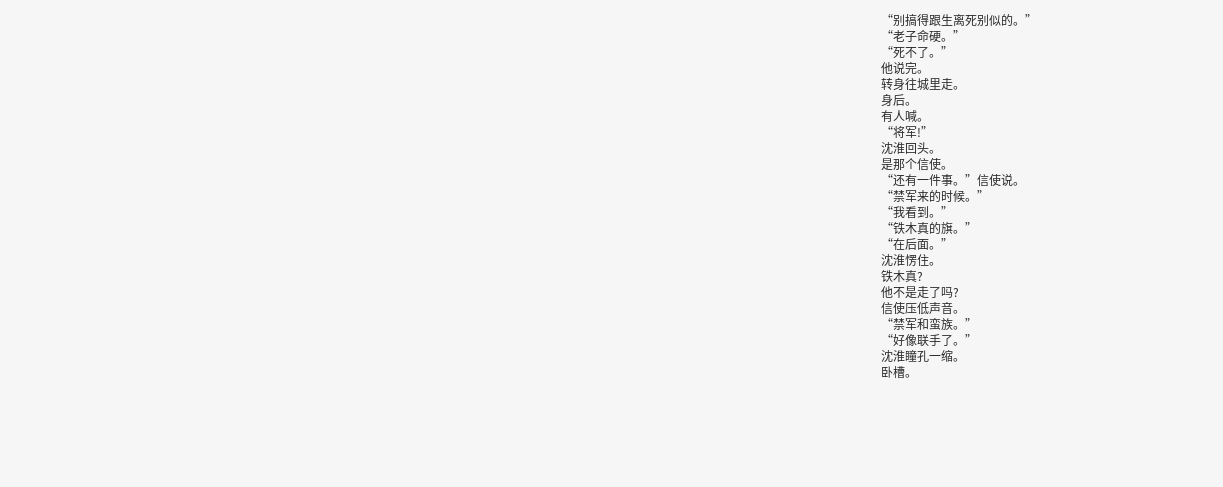“别搞得跟生离死别似的。”
“老子命硬。”
“死不了。”
他说完。
转身往城里走。
身后。
有人喊。
“将军!”
沈淮回头。
是那个信使。
“还有一件事。”信使说。
“禁军来的时候。”
“我看到。”
“铁木真的旗。”
“在后面。”
沈淮愣住。
铁木真?
他不是走了吗?
信使压低声音。
“禁军和蛮族。”
“好像联手了。”
沈淮瞳孔一缩。
卧槽。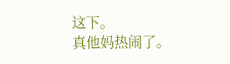这下。
真他妈热闹了。